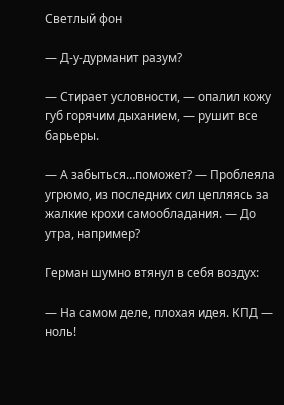Светлый фон

— Д-у-дурманит разум?

— Стирает условности, — опалил кожу губ горячим дыханием, — рушит все барьеры.

— А забыться…поможет? — Проблеяла угрюмо, из последних сил цепляясь за жалкие крохи самообладания. — До утра, например?

Герман шумно втянул в себя воздух:

— На самом деле, плохая идея. КПД — ноль!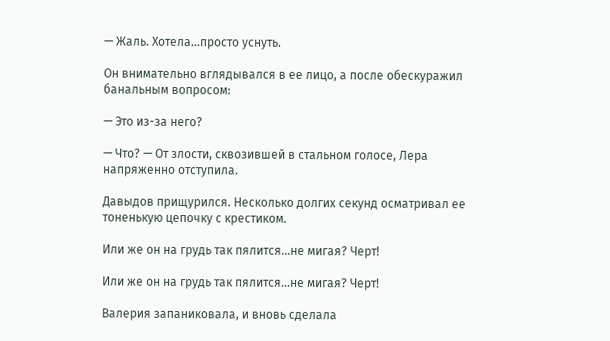— Жаль. Хотела…просто уснуть.

Он внимательно вглядывался в ее лицо, а после обескуражил банальным вопросом:

— Это из-за него?

— Что? — От злости, сквозившей в стальном голосе, Лера напряженно отступила.

Давыдов прищурился. Несколько долгих секунд осматривал ее тоненькую цепочку с крестиком.

Или же он на грудь так пялится…не мигая? Черт!

Или же он на грудь так пялится…не мигая? Черт!

Валерия запаниковала, и вновь сделала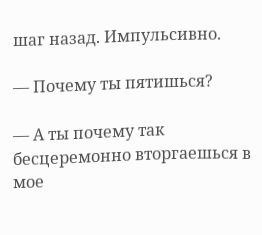шаг назад. Импульсивно.

— Почему ты пятишься?

— А ты почему так бесцеремонно вторгаешься в мое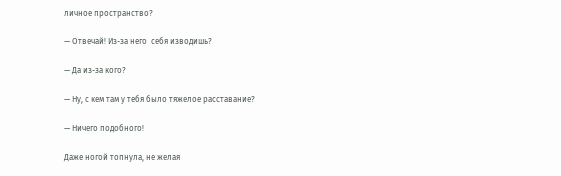личное пространство?

— Отвечай! Из-за него  себя изводишь?

— Да из-за кого?

— Ну, с кем там у тебя было тяжелое расставание?

— Ничего подобного!

Даже ногой топнула, не желая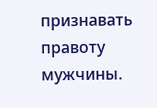признавать правоту мужчины.